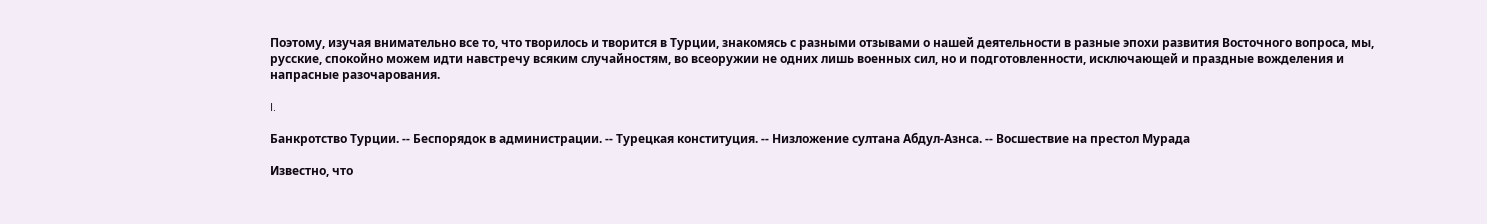Поэтому, изучая внимательно все то, что творилось и творится в Турции, знакомясь с разными отзывами о нашей деятельности в разные эпохи развития Восточного вопроса, мы, русские, спокойно можем идти навстречу всяким случайностям, во всеоружии не одних лишь военных сил, но и подготовленности, исключающей и праздные вожделения и напрасные разочарования.

I.

Банкротство Турции. -- Беспорядок в администрации. -- Турецкая конституция. -- Низложение султана Абдул-Азнса. -- Восшествие на престол Мурада

Известно, что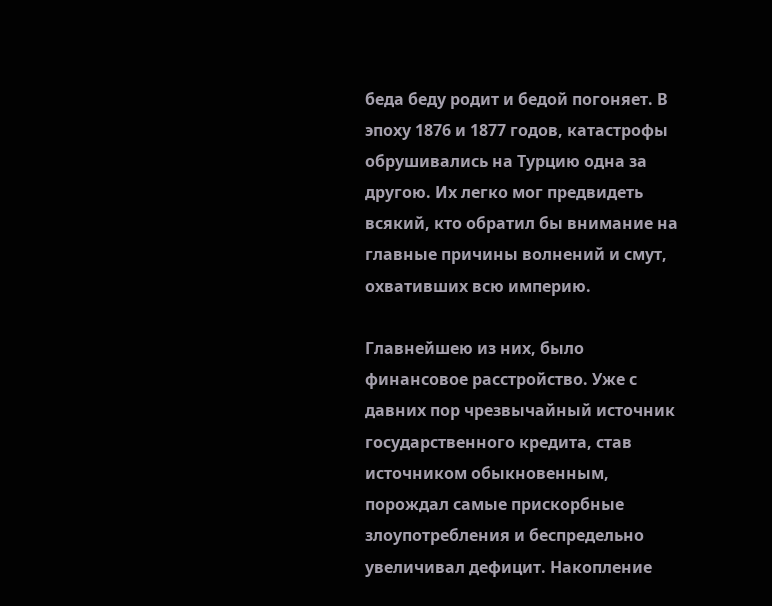беда беду родит и бедой погоняет. В эпоху 1876 и 1877 годов, катастрофы обрушивались на Турцию одна за другою. Их легко мог предвидеть всякий, кто обратил бы внимание на главные причины волнений и смут, охвативших всю империю.

Главнейшею из них, было финансовое расстройство. Уже с давних пор чрезвычайный источник государственного кредита, став источником обыкновенным, порождал самые прискорбные злоупотребления и беспредельно увеличивал дефицит. Накопление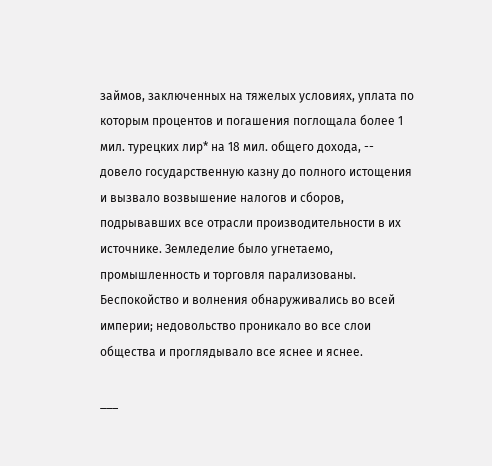займов, заключенных на тяжелых условиях, уплата по которым процентов и погашения поглощала более 1 мил. турецких лир* на 18 мил. общего дохода, -- довело государственную казну до полного истощения и вызвало возвышение налогов и сборов, подрывавших все отрасли производительности в их источнике. Земледелие было угнетаемо, промышленность и торговля парализованы. Беспокойство и волнения обнаруживались во всей империи; недовольство проникало во все слои общества и проглядывало все яснее и яснее.

___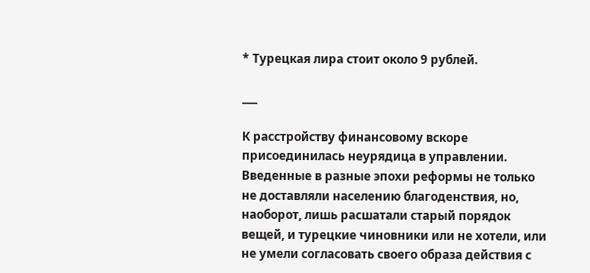* Турецкая лира стоит около 9 рублей.

___

К расстройству финансовому вскоре присоединилась неурядица в управлении. Введенные в разные эпохи реформы не только не доставляли населению благоденствия, но, наоборот, лишь расшатали старый порядок вещей, и турецкие чиновники или не хотели, или не умели согласовать своего образа действия с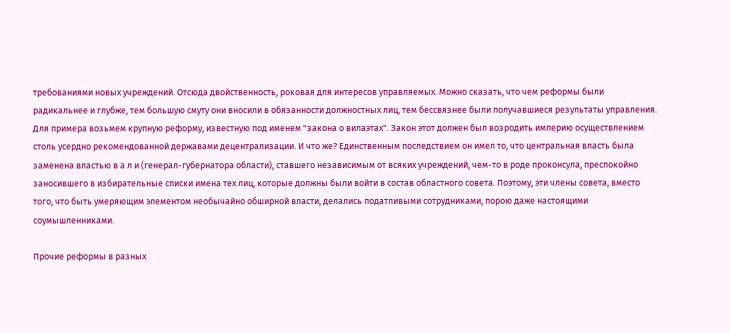требованиями новых учреждений. Отсюда двойственность, роковая для интересов управляемых. Можно сказать, что чем реформы были радикальнее и глубже, тем большую смуту они вносили в обязанности должностных лиц, тем бессвязнее были получавшиеся результаты управления. Для примера возьмем крупную реформу, известную под именем "закона о вилаэтах". Закон этот должен был возродить империю осуществлением столь усердно рекомендованной державами децентрализации. И что же? Единственным последствием он имел то, что центральная власть была заменена властью в а л и (генерал-губернатора области), ставшего независимым от всяких учреждений, чем-то в роде проконсула, преспокойно заносившего в избирательные списки имена тех лиц, которые должны были войти в состав областного совета. Поэтому, эти члены совета, вместо того, что быть умеряющим элементом необычайно обширной власти, делались податливыми сотрудниками, порою даже настоящими соумышленниками.

Прочие реформы в разных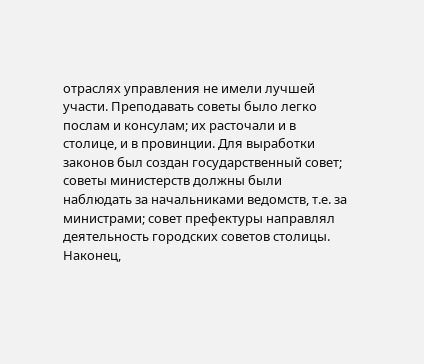отраслях управления не имели лучшей участи. Преподавать советы было легко послам и консулам; их расточали и в столице, и в провинции. Для выработки законов был создан государственный совет; советы министерств должны были наблюдать за начальниками ведомств, т.е. за министрами; совет префектуры направлял деятельность городских советов столицы. Наконец,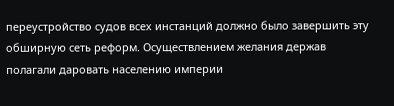переустройство судов всех инстанций должно было завершить эту обширную сеть реформ. Осуществлением желания держав полагали даровать населению империи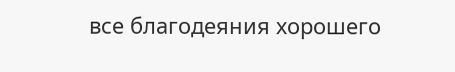все благодеяния хорошего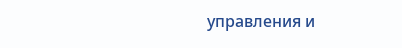управления и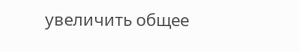увеличить общее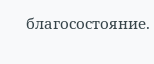благосостояние.